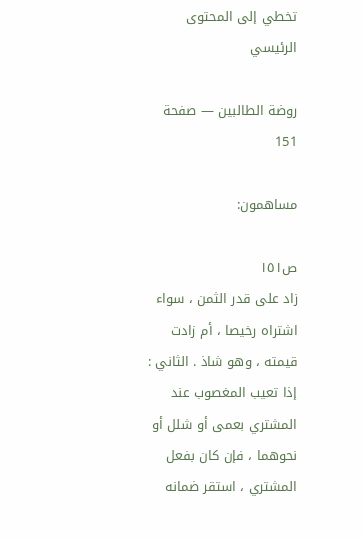تخطي إلى المحتوى الرئيسي

روضة الطالبين — صفحة 151

مساهمون:

ص١٥١
زاد على قدر الثمن ، سواء اشتراه رخيصا ، أم زادت قيمته ، وهو شاذ . الثاني : إذا تعيب المغصوب عند المشتري بعمى أو شلل أو نحوهما ، فإن كان بفعل المشتري ، استقر ضمانه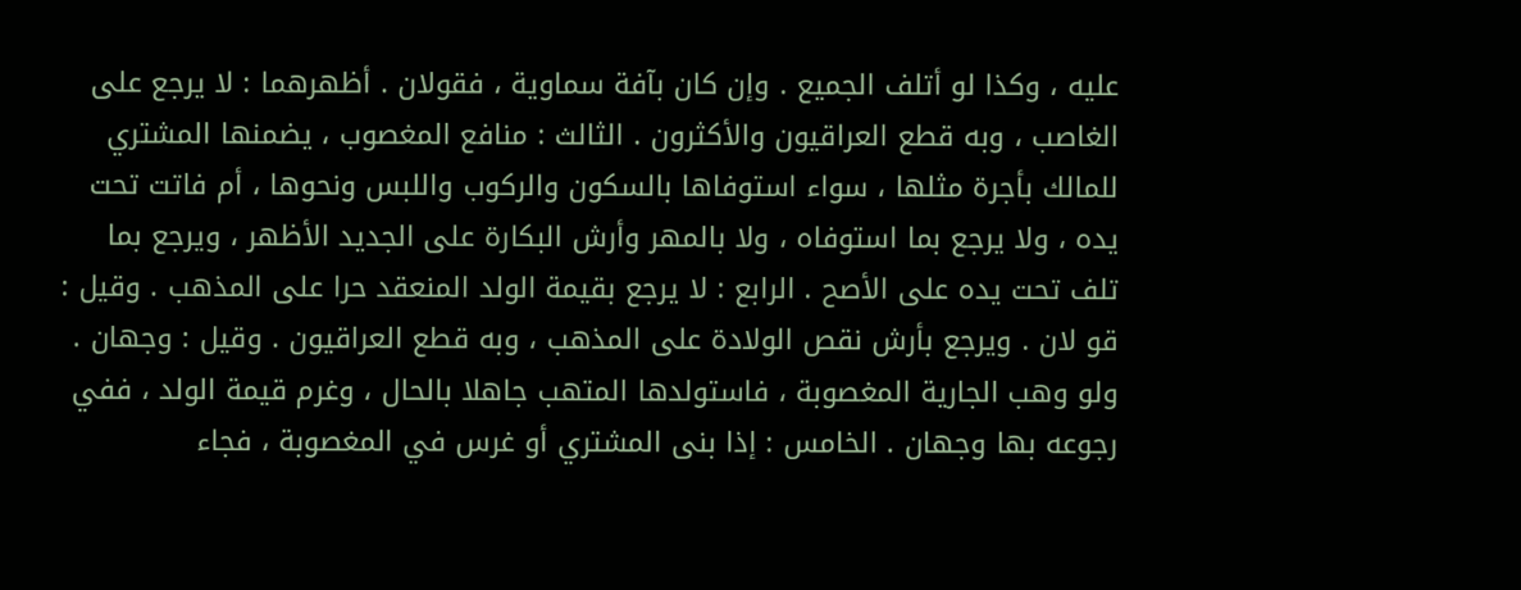عليه ، وكذا لو أتلف الجميع . وإن كان بآفة سماوية ، فقولان . أظهرهما : لا يرجع على الغاصب ، وبه قطع العراقيون والأكثرون . الثالث : منافع المغصوب ، يضمنها المشتري للمالك بأجرة مثلها ، سواء استوفاها بالسكون والركوب واللبس ونحوها ، أم فاتت تحت يده ، ولا يرجع بما استوفاه ، ولا بالمهر وأرش البكارة على الجديد الأظهر ، ويرجع بما تلف تحت يده على الأصح . الرابع : لا يرجع بقيمة الولد المنعقد حرا على المذهب . وقيل : قو لان . ويرجع بأرش نقص الولادة على المذهب ، وبه قطع العراقيون . وقيل : وجهان . ولو وهب الجارية المغصوبة ، فاستولدها المتهب جاهلا بالحال ، وغرم قيمة الولد ، ففي رجوعه بها وجهان . الخامس : إذا بنى المشتري أو غرس في المغصوبة ، فجاء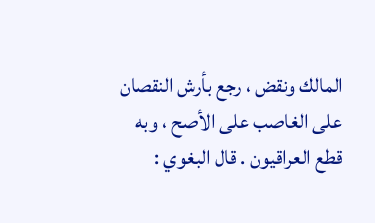المالك ونقض ، رجع بأرش النقصان على الغاصب على الأصح ، وبه قطع العراقيون . قال البغوي :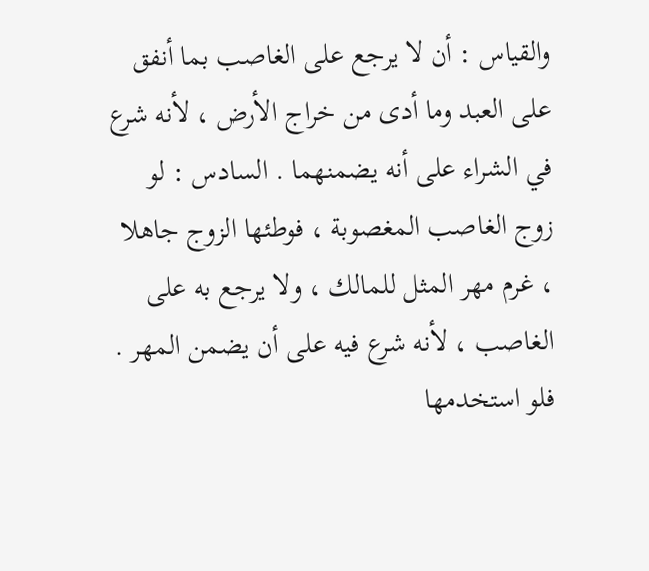والقياس : أن لا يرجع على الغاصب بما أنفق على العبد وما أدى من خراج الأرض ، لأنه شرع في الشراء على أنه يضمنهما . السادس : لو زوج الغاصب المغصوبة ، فوطئها الزوج جاهلا ، غرم مهر المثل للمالك ، ولا يرجع به على الغاصب ، لأنه شرع فيه على أن يضمن المهر . فلو استخدمها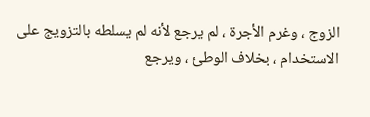الزوج ، وغرم الأجرة ، لم يرجع لأنه لم يسلطه بالتزويج على الاستخدام ، بخلاف الوطئ ، ويرجع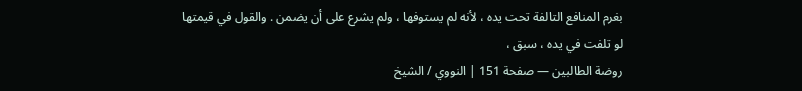بغرم المنافع التالفة تحت يده ، لأنه لم يستوفها ، ولم يشرع على أن يضمن . والقول في قيمتها لو تلفت في يده ، سبق ،
روضة الطالبين — صفحة 151 | النووي / الشيخ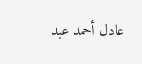عادل أحمد عبد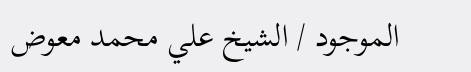الموجود / الشيخ علي محمد معوض